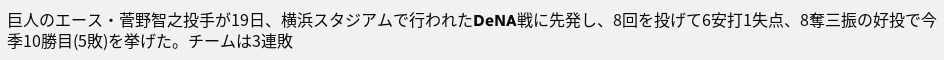巨人のエース・菅野智之投手が19日、横浜スタジアムで行われたDeNA戦に先発し、8回を投げて6安打1失点、8奪三振の好投で今季10勝目(5敗)を挙げた。チームは3連敗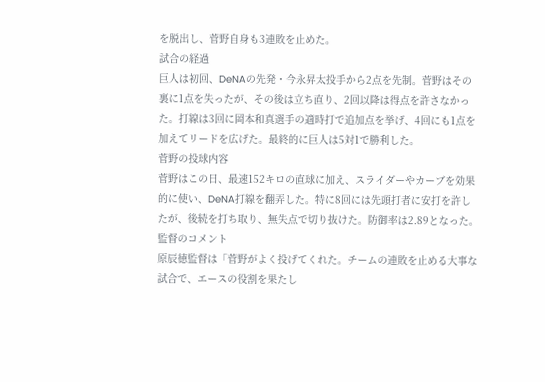を脱出し、菅野自身も3連敗を止めた。
試合の経過
巨人は初回、DeNAの先発・今永昇太投手から2点を先制。菅野はその裏に1点を失ったが、その後は立ち直り、2回以降は得点を許さなかった。打線は3回に岡本和真選手の適時打で追加点を挙げ、4回にも1点を加えてリードを広げた。最終的に巨人は5対1で勝利した。
菅野の投球内容
菅野はこの日、最速152キロの直球に加え、スライダーやカーブを効果的に使い、DeNA打線を翻弄した。特に8回には先頭打者に安打を許したが、後続を打ち取り、無失点で切り抜けた。防御率は2.89となった。
監督のコメント
原辰徳監督は「菅野がよく投げてくれた。チームの連敗を止める大事な試合で、エースの役割を果たし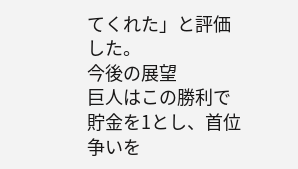てくれた」と評価した。
今後の展望
巨人はこの勝利で貯金を1とし、首位争いを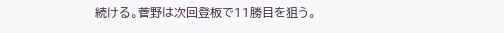続ける。菅野は次回登板で11勝目を狙う。